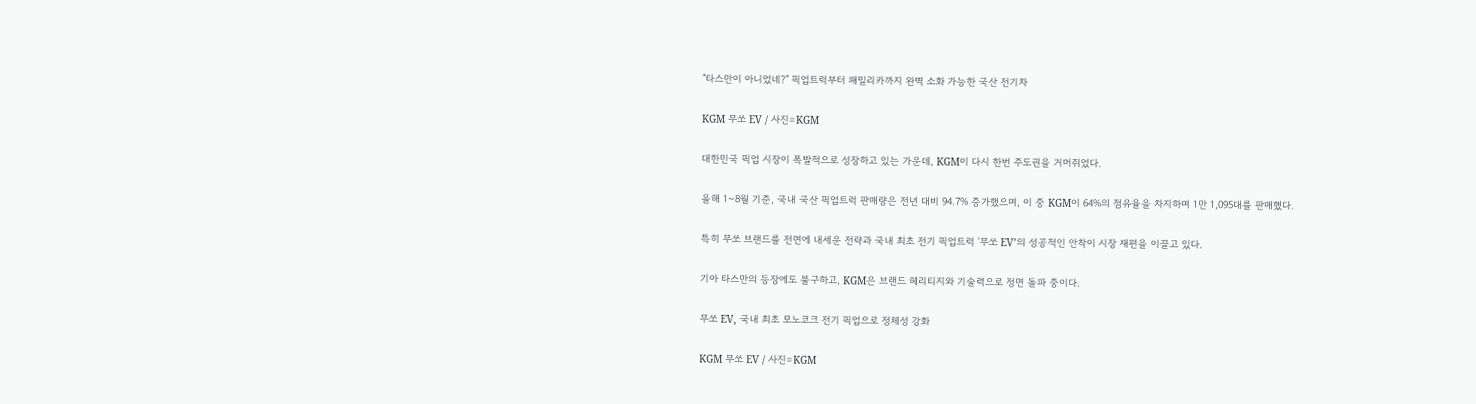"타스만이 아니었네?" 픽업트럭부터 패밀리카까지 완벽 소화 가능한 국산 전기차

KGM 무쏘 EV / 사진=KGM

대한민국 픽업 시장이 폭발적으로 성장하고 있는 가운데, KGM이 다시 한번 주도권을 거머쥐었다.

올해 1~8월 기준, 국내 국산 픽업트럭 판매량은 전년 대비 94.7% 증가했으며, 이 중 KGM이 64%의 점유율을 차지하며 1만 1,095대를 판매했다.

특히 무쏘 브랜드를 전면에 내세운 전략과 국내 최초 전기 픽업트럭 ‘무쏘 EV’의 성공적인 안착이 시장 재편을 이끌고 있다.

기아 타스만의 등장에도 불구하고, KGM은 브랜드 헤리티지와 기술력으로 정면 돌파 중이다.

무쏘 EV, 국내 최초 모노코크 전기 픽업으로 정체성 강화

KGM 무쏘 EV / 사진=KGM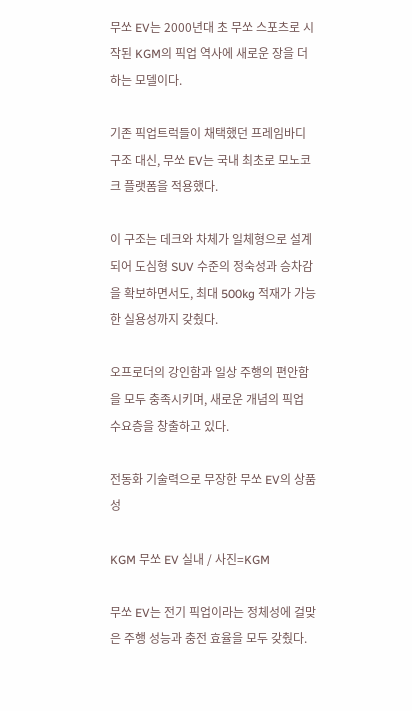무쏘 EV는 2000년대 초 무쏘 스포츠로 시작된 KGM의 픽업 역사에 새로운 장을 더하는 모델이다.

기존 픽업트럭들이 채택했던 프레임바디 구조 대신, 무쏘 EV는 국내 최초로 모노코크 플랫폼을 적용했다.

이 구조는 데크와 차체가 일체형으로 설계되어 도심형 SUV 수준의 정숙성과 승차감을 확보하면서도, 최대 500kg 적재가 가능한 실용성까지 갖췄다.

오프로더의 강인함과 일상 주행의 편안함을 모두 충족시키며, 새로운 개념의 픽업 수요층을 창출하고 있다.

전동화 기술력으로 무장한 무쏘 EV의 상품성

KGM 무쏘 EV 실내 / 사진=KGM

무쏘 EV는 전기 픽업이라는 정체성에 걸맞은 주행 성능과 충전 효율을 모두 갖췄다.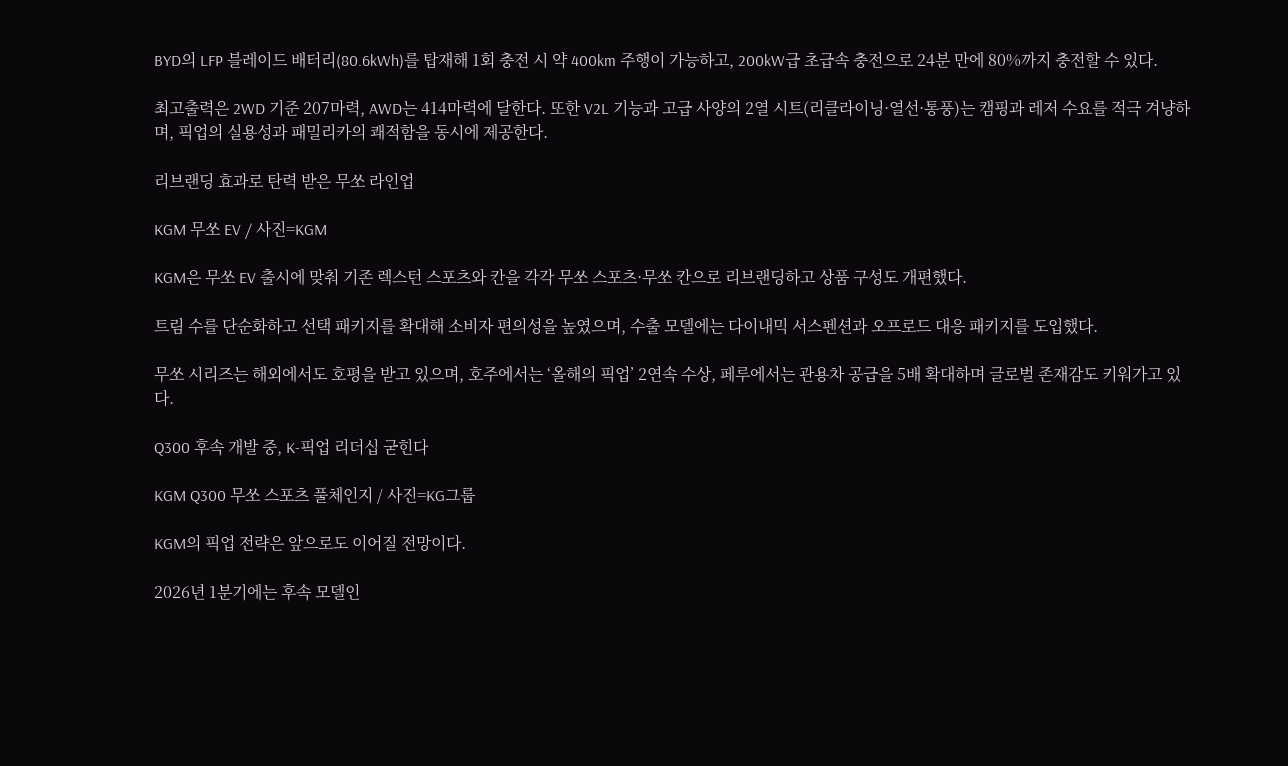BYD의 LFP 블레이드 배터리(80.6kWh)를 탑재해 1회 충전 시 약 400km 주행이 가능하고, 200kW급 초급속 충전으로 24분 만에 80%까지 충전할 수 있다.

최고출력은 2WD 기준 207마력, AWD는 414마력에 달한다. 또한 V2L 기능과 고급 사양의 2열 시트(리클라이닝·열선·통풍)는 캠핑과 레저 수요를 적극 겨냥하며, 픽업의 실용성과 패밀리카의 쾌적함을 동시에 제공한다.

리브랜딩 효과로 탄력 받은 무쏘 라인업

KGM 무쏘 EV / 사진=KGM

KGM은 무쏘 EV 출시에 맞춰 기존 렉스턴 스포츠와 칸을 각각 무쏘 스포츠·무쏘 칸으로 리브랜딩하고 상품 구성도 개편했다.

트림 수를 단순화하고 선택 패키지를 확대해 소비자 편의성을 높였으며, 수출 모델에는 다이내믹 서스펜션과 오프로드 대응 패키지를 도입했다.

무쏘 시리즈는 해외에서도 호평을 받고 있으며, 호주에서는 ‘올해의 픽업’ 2연속 수상, 페루에서는 관용차 공급을 5배 확대하며 글로벌 존재감도 키워가고 있다.

Q300 후속 개발 중, K-픽업 리더십 굳힌다

KGM Q300 무쏘 스포츠 풀체인지 / 사진=KG그룹

KGM의 픽업 전략은 앞으로도 이어질 전망이다.

2026년 1분기에는 후속 모델인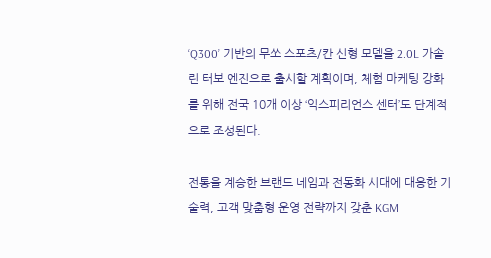‘Q300’ 기반의 무쏘 스포츠/칸 신형 모델을 2.0L 가솔린 터보 엔진으로 출시할 계획이며, 체험 마케팅 강화를 위해 전국 10개 이상 ‘익스피리언스 센터’도 단계적으로 조성된다.

전통을 계승한 브랜드 네임과 전동화 시대에 대응한 기술력, 고객 맞춤형 운영 전략까지 갖춘 KGM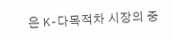은 K-다목적차 시장의 중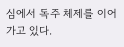심에서 독주 체제를 이어가고 있다.